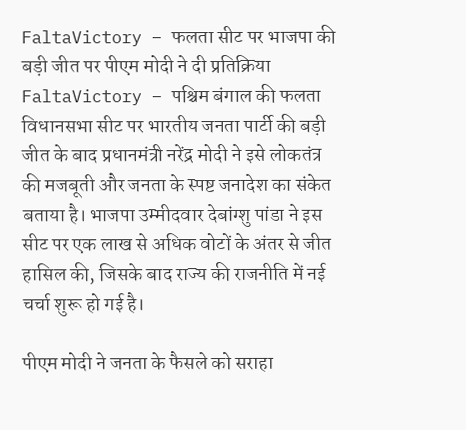FaltaVictory – फलता सीट पर भाजपा की बड़ी जीत पर पीएम मोदी ने दी प्रतिक्रिया
FaltaVictory – पश्चिम बंगाल की फलता विधानसभा सीट पर भारतीय जनता पार्टी की बड़ी जीत के बाद प्रधानमंत्री नरेंद्र मोदी ने इसे लोकतंत्र की मजबूती और जनता के स्पष्ट जनादेश का संकेत बताया है। भाजपा उम्मीदवार देबांग्शु पांडा ने इस सीट पर एक लाख से अधिक वोटों के अंतर से जीत हासिल की, जिसके बाद राज्य की राजनीति में नई चर्चा शुरू हो गई है।

पीएम मोदी ने जनता के फैसले को सराहा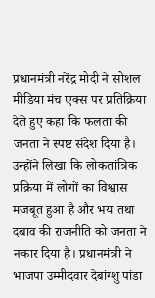प्रधानमंत्री नरेंद्र मोदी ने सोशल मीडिया मंच एक्स पर प्रतिक्रिया देते हुए कहा कि फलता की जनता ने स्पष्ट संदेश दिया है। उन्होंने लिखा कि लोकतांत्रिक प्रक्रिया में लोगों का विश्वास मजबूत हुआ है और भय तथा दबाव की राजनीति को जनता ने नकार दिया है। प्रधानमंत्री ने भाजपा उम्मीदवार देबांग्शु पांडा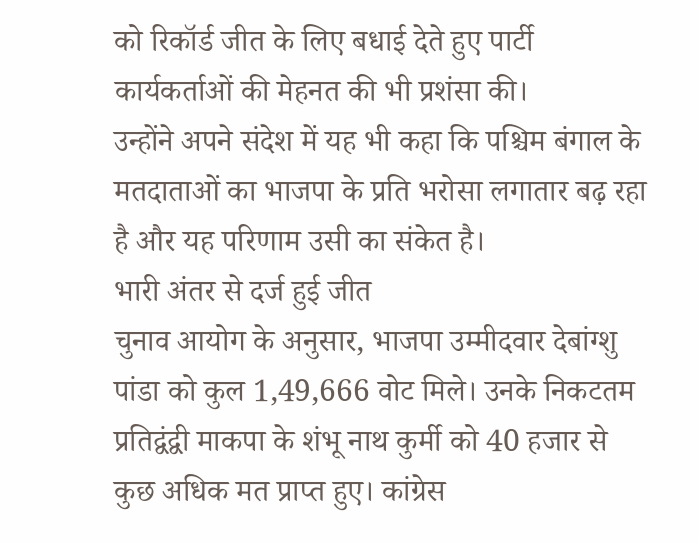को रिकॉर्ड जीत के लिए बधाई देते हुए पार्टी कार्यकर्ताओं की मेहनत की भी प्रशंसा की।
उन्होंने अपने संदेश में यह भी कहा कि पश्चिम बंगाल के मतदाताओं का भाजपा के प्रति भरोसा लगातार बढ़ रहा है और यह परिणाम उसी का संकेत है।
भारी अंतर से दर्ज हुई जीत
चुनाव आयोग के अनुसार, भाजपा उम्मीदवार देबांग्शु पांडा को कुल 1,49,666 वोट मिले। उनके निकटतम प्रतिद्वंद्वी माकपा के शंभू नाथ कुर्मी को 40 हजार से कुछ अधिक मत प्राप्त हुए। कांग्रेस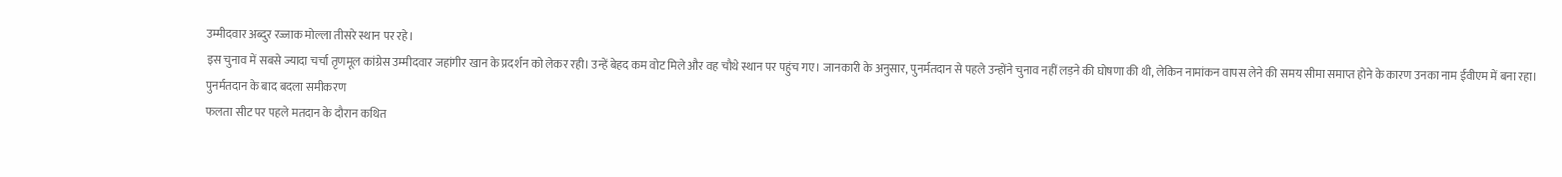उम्मीदवार अब्दुर रज्जाक मोल्ला तीसरे स्थान पर रहे।
इस चुनाव में सबसे ज्यादा चर्चा तृणमूल कांग्रेस उम्मीदवार जहांगीर खान के प्रदर्शन को लेकर रही। उन्हें बेहद कम वोट मिले और वह चौथे स्थान पर पहुंच गए। जानकारी के अनुसार, पुनर्मतदान से पहले उन्होंने चुनाव नहीं लड़ने की घोषणा की थी, लेकिन नामांकन वापस लेने की समय सीमा समाप्त होने के कारण उनका नाम ईवीएम में बना रहा।
पुनर्मतदान के बाद बदला समीकरण
फलता सीट पर पहले मतदान के दौरान कथित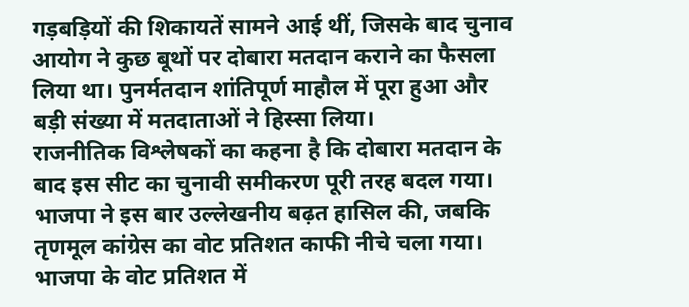गड़बड़ियों की शिकायतें सामने आई थीं, जिसके बाद चुनाव आयोग ने कुछ बूथों पर दोबारा मतदान कराने का फैसला लिया था। पुनर्मतदान शांतिपूर्ण माहौल में पूरा हुआ और बड़ी संख्या में मतदाताओं ने हिस्सा लिया।
राजनीतिक विश्लेषकों का कहना है कि दोबारा मतदान के बाद इस सीट का चुनावी समीकरण पूरी तरह बदल गया। भाजपा ने इस बार उल्लेखनीय बढ़त हासिल की, जबकि तृणमूल कांग्रेस का वोट प्रतिशत काफी नीचे चला गया।
भाजपा के वोट प्रतिशत में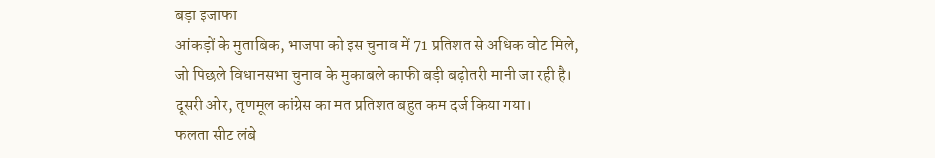बड़ा इजाफा
आंकड़ों के मुताबिक, भाजपा को इस चुनाव में 71 प्रतिशत से अधिक वोट मिले, जो पिछले विधानसभा चुनाव के मुकाबले काफी बड़ी बढ़ोतरी मानी जा रही है। दूसरी ओर, तृणमूल कांग्रेस का मत प्रतिशत बहुत कम दर्ज किया गया।
फलता सीट लंबे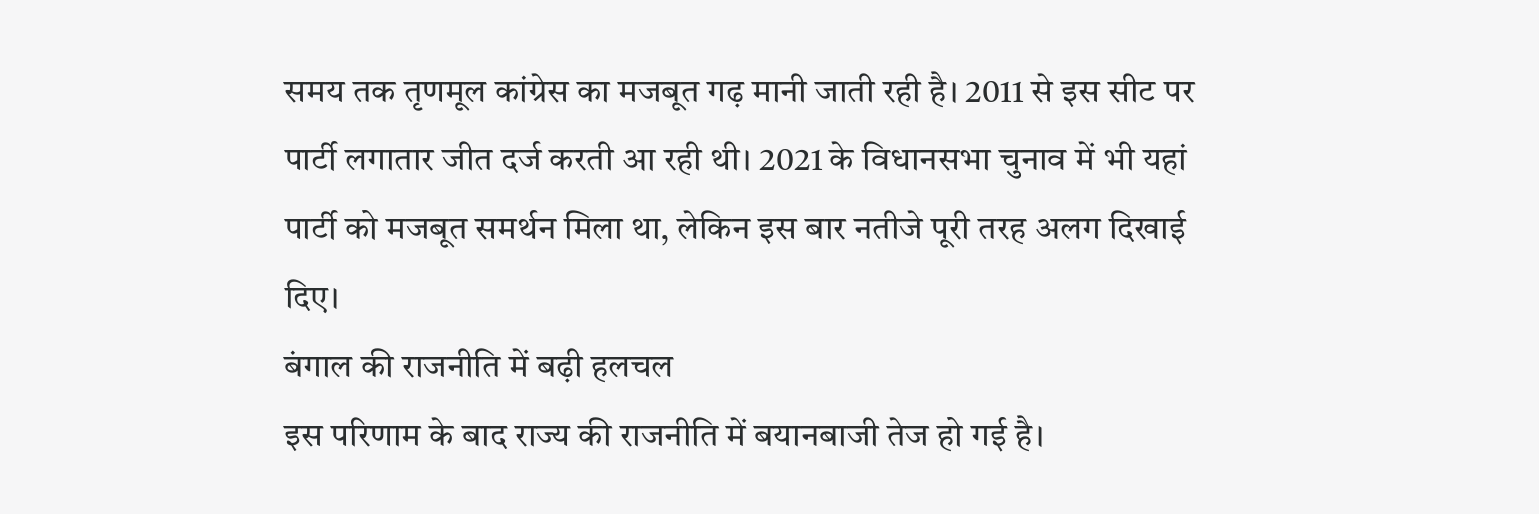समय तक तृणमूल कांग्रेस का मजबूत गढ़ मानी जाती रही है। 2011 से इस सीट पर पार्टी लगातार जीत दर्ज करती आ रही थी। 2021 के विधानसभा चुनाव में भी यहां पार्टी को मजबूत समर्थन मिला था, लेकिन इस बार नतीजे पूरी तरह अलग दिखाई दिए।
बंगाल की राजनीति में बढ़ी हलचल
इस परिणाम के बाद राज्य की राजनीति में बयानबाजी तेज हो गई है।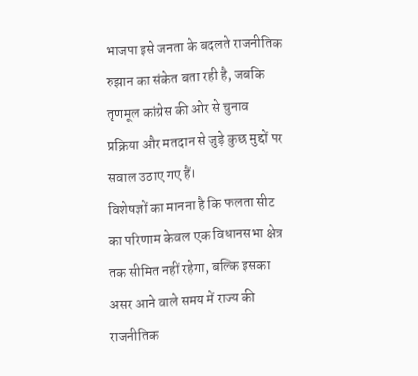भाजपा इसे जनता के बदलते राजनीतिक रुझान का संकेत बता रही है, जबकि तृणमूल कांग्रेस की ओर से चुनाव प्रक्रिया और मतदान से जुड़े कुछ मुद्दों पर सवाल उठाए गए हैं।
विशेषज्ञों का मानना है कि फलता सीट का परिणाम केवल एक विधानसभा क्षेत्र तक सीमित नहीं रहेगा, बल्कि इसका असर आने वाले समय में राज्य की राजनीतिक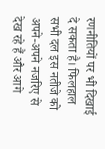रणनीतियों पर भी दिखाई दे सकता है। फिलहाल सभी दल इस नतीजे को अपने-अपने नजरिए से देख रहे हैं और आगे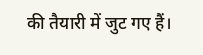की तैयारी में जुट गए हैं।